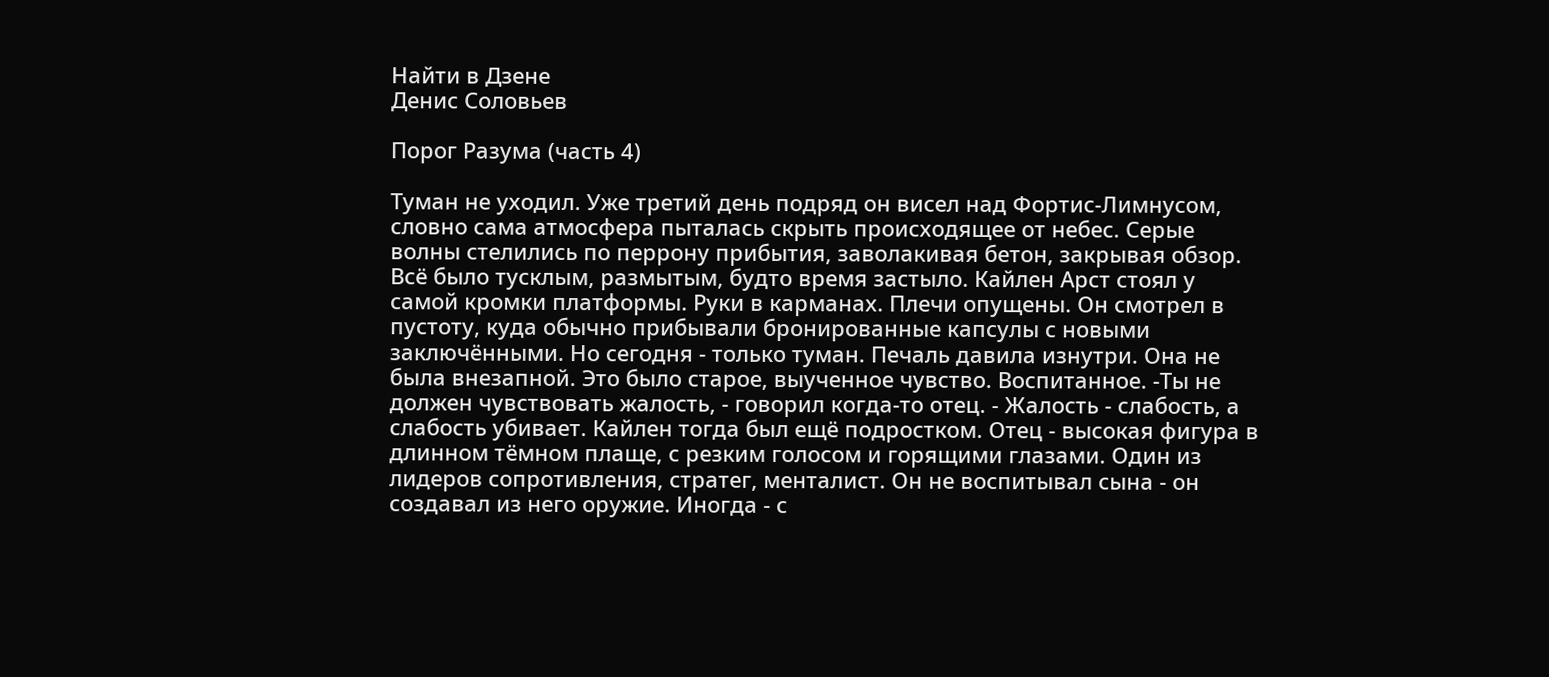Найти в Дзене
Денис Соловьев

Порог Разума (часть 4)

Туман не уходил. Уже третий день подряд он висел над Фортис-Лимнусом, словно сама атмосфера пыталась скрыть происходящее от небес. Серые волны стелились по перрону прибытия, заволакивая бетон, закрывая обзор. Всё было тусклым, размытым, будто время застыло. Кайлен Арст стоял у самой кромки платформы. Руки в карманах. Плечи опущены. Он смотрел в пустоту, куда обычно прибывали бронированные капсулы с новыми заключёнными. Но сегодня - только туман. Печаль давила изнутри. Она не была внезапной. Это было старое, выученное чувство. Воспитанное. -Ты не должен чувствовать жалость, - говорил когда-то отец. - Жалость - слабость, а слабость убивает. Кайлен тогда был ещё подростком. Отец - высокая фигура в длинном тёмном плаще, с резким голосом и горящими глазами. Один из лидеров сопротивления, стратег, менталист. Он не воспитывал сына - он создавал из него оружие. Иногда - с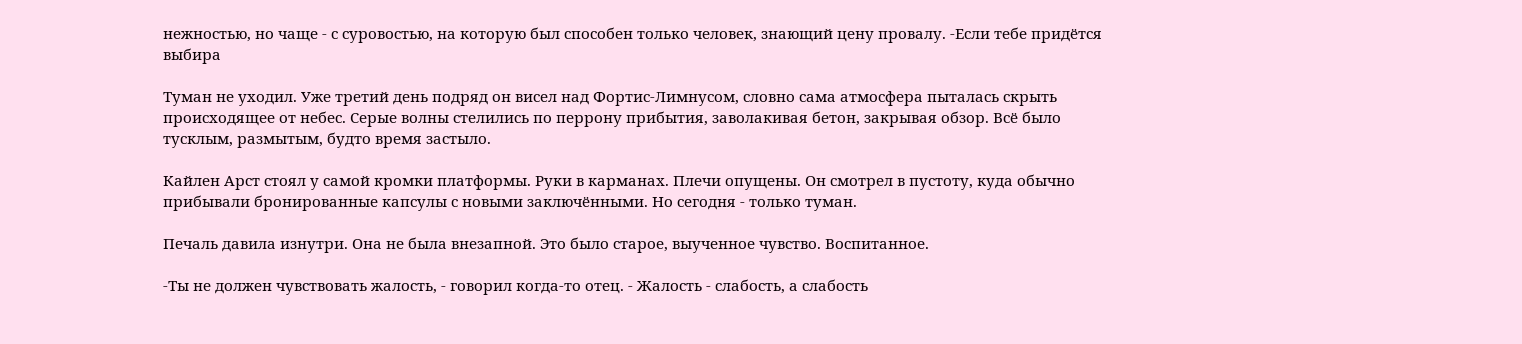нежностью, но чаще - с суровостью, на которую был способен только человек, знающий цену провалу. -Если тебе придётся выбира

Туман не уходил. Уже третий день подряд он висел над Фортис-Лимнусом, словно сама атмосфера пыталась скрыть происходящее от небес. Серые волны стелились по перрону прибытия, заволакивая бетон, закрывая обзор. Всё было тусклым, размытым, будто время застыло.

Кайлен Арст стоял у самой кромки платформы. Руки в карманах. Плечи опущены. Он смотрел в пустоту, куда обычно прибывали бронированные капсулы с новыми заключёнными. Но сегодня - только туман.

Печаль давила изнутри. Она не была внезапной. Это было старое, выученное чувство. Воспитанное.

-Ты не должен чувствовать жалость, - говорил когда-то отец. - Жалость - слабость, а слабость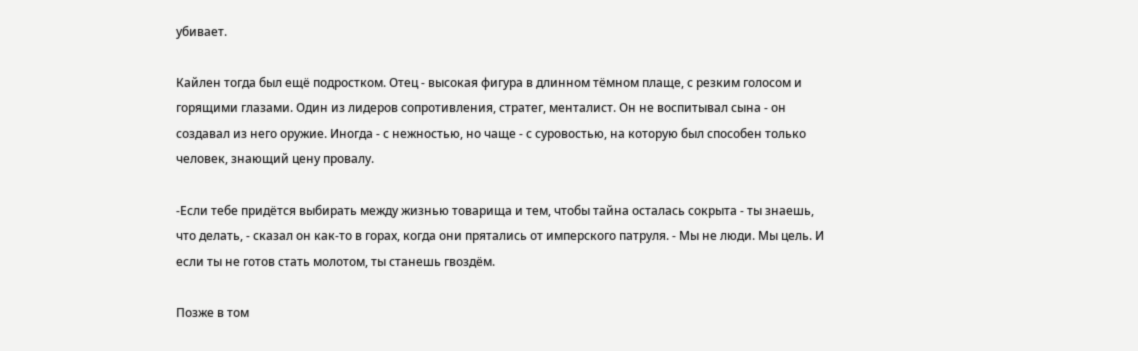убивает.

Кайлен тогда был ещё подростком. Отец - высокая фигура в длинном тёмном плаще, с резким голосом и горящими глазами. Один из лидеров сопротивления, стратег, менталист. Он не воспитывал сына - он создавал из него оружие. Иногда - с нежностью, но чаще - с суровостью, на которую был способен только человек, знающий цену провалу.

-Если тебе придётся выбирать между жизнью товарища и тем, чтобы тайна осталась сокрыта - ты знаешь, что делать, - сказал он как-то в горах, когда они прятались от имперского патруля. - Мы не люди. Мы цель. И если ты не готов стать молотом, ты станешь гвоздём.

Позже в том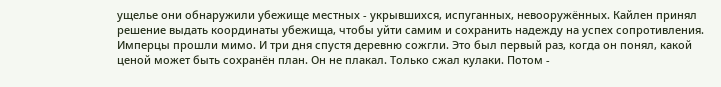ущелье они обнаружили убежище местных - укрывшихся, испуганных, невооружённых. Кайлен принял решение выдать координаты убежища, чтобы уйти самим и сохранить надежду на успех сопротивления. Имперцы прошли мимо. И три дня спустя деревню сожгли. Это был первый раз, когда он понял, какой ценой может быть сохранён план. Он не плакал. Только сжал кулаки. Потом -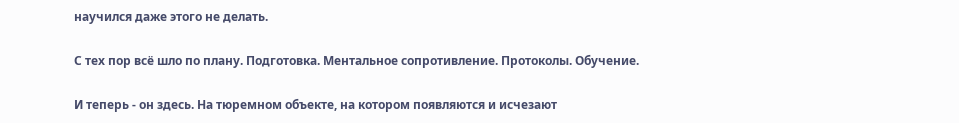научился даже этого не делать.

С тех пор всё шло по плану. Подготовка. Ментальное сопротивление. Протоколы. Обучение.

И теперь - он здесь. На тюремном объекте, на котором появляются и исчезают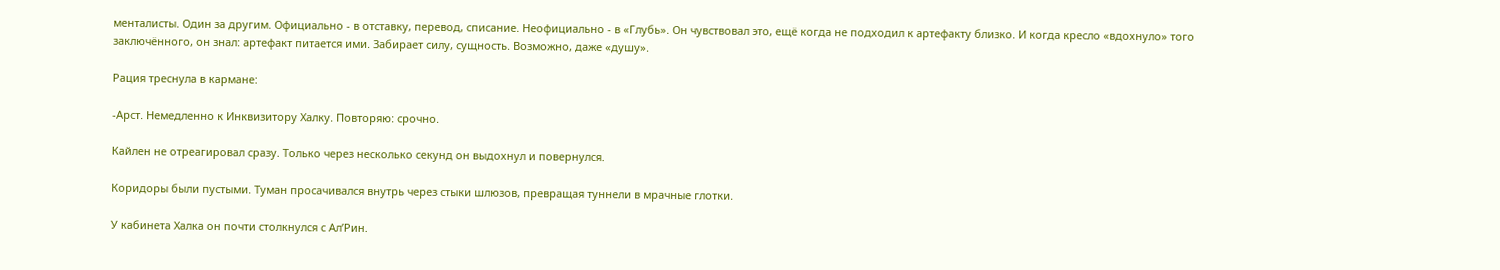менталисты. Один за другим. Официально - в отставку, перевод, списание. Неофициально - в «Глубь». Он чувствовал это, ещё когда не подходил к артефакту близко. И когда кресло «вдохнуло» того заключённого, он знал: артефакт питается ими. Забирает силу, сущность. Возможно, даже «душу».

Рация треснула в кармане:

-Арст. Немедленно к Инквизитору Халку. Повторяю: срочно.

Кайлен не отреагировал сразу. Только через несколько секунд он выдохнул и повернулся.

Коридоры были пустыми. Туман просачивался внутрь через стыки шлюзов, превращая туннели в мрачные глотки.

У кабинета Халка он почти столкнулся с Ал’Рин.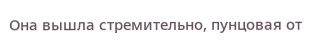Она вышла стремительно, пунцовая от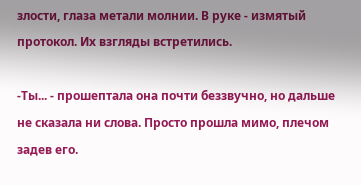злости, глаза метали молнии. В руке - измятый протокол. Их взгляды встретились.

-Ты... - прошептала она почти беззвучно, но дальше не сказала ни слова. Просто прошла мимо, плечом задев его.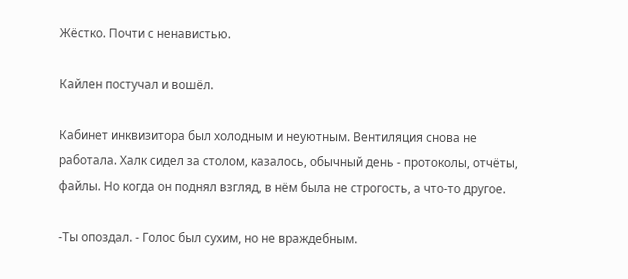Жёстко. Почти с ненавистью.

Кайлен постучал и вошёл.

Кабинет инквизитора был холодным и неуютным. Вентиляция снова не работала. Халк сидел за столом, казалось, обычный день - протоколы, отчёты, файлы. Но когда он поднял взгляд, в нём была не строгость, а что-то другое.

-Ты опоздал. - Голос был сухим, но не враждебным.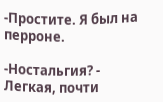-Простите. Я был на перроне.

-Ностальгия? - Легкая, почти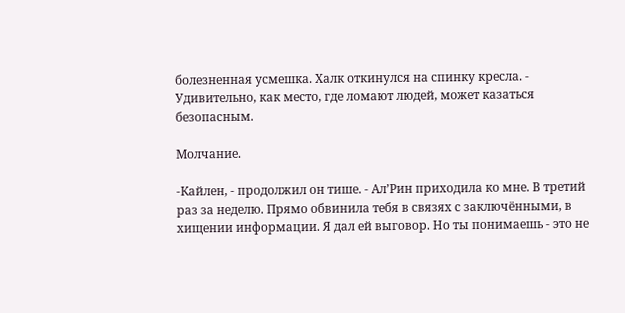болезненная усмешка. Халк откинулся на спинку кресла. - Удивительно, как место, где ломают людей, может казаться безопасным.

Молчание.

-Кайлен, - продолжил он тише. - Ал’Рин приходила ко мне. В третий раз за неделю. Прямо обвинила тебя в связях с заключёнными, в хищении информации. Я дал ей выговор. Но ты понимаешь - это не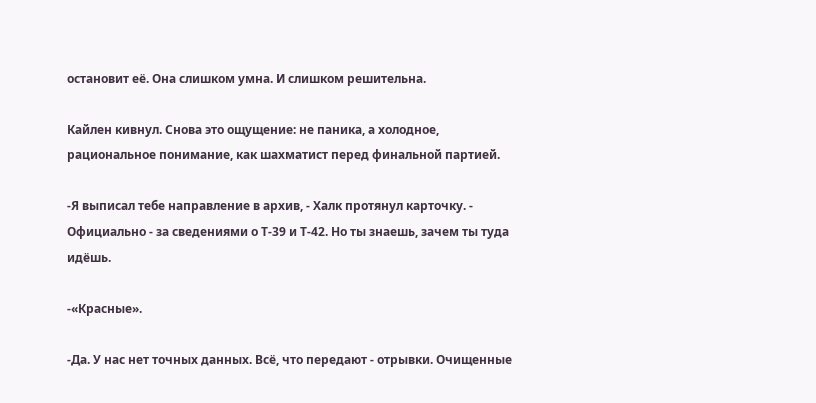остановит её. Она слишком умна. И слишком решительна.

Кайлен кивнул. Снова это ощущение: не паника, а холодное, рациональное понимание, как шахматист перед финальной партией.

-Я выписал тебе направление в архив, - Халк протянул карточку. - Официально - за сведениями о Т-39 и Т-42. Но ты знаешь, зачем ты туда идёшь.

-«Красные».

-Да. У нас нет точных данных. Всё, что передают - отрывки. Очищенные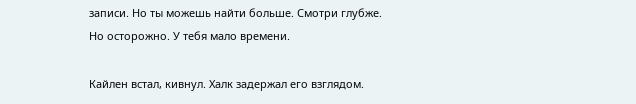записи. Но ты можешь найти больше. Смотри глубже. Но осторожно. У тебя мало времени.

Кайлен встал, кивнул. Халк задержал его взглядом.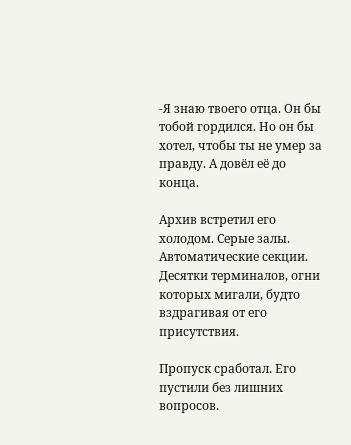-Я знаю твоего отца. Он бы тобой гордился. Но он бы хотел, чтобы ты не умер за правду. А довёл её до конца.

Архив встретил его холодом. Серые залы. Автоматические секции. Десятки терминалов, огни которых мигали, будто вздрагивая от его присутствия.

Пропуск сработал. Его пустили без лишних вопросов.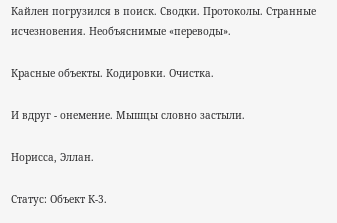Кайлен погрузился в поиск. Сводки. Протоколы. Странные исчезновения. Необъяснимые «переводы».

Красные объекты. Кодировки. Очистка.

И вдруг - онемение. Мышцы словно застыли.

Норисса, Эллан.

Статус: Объект К-3.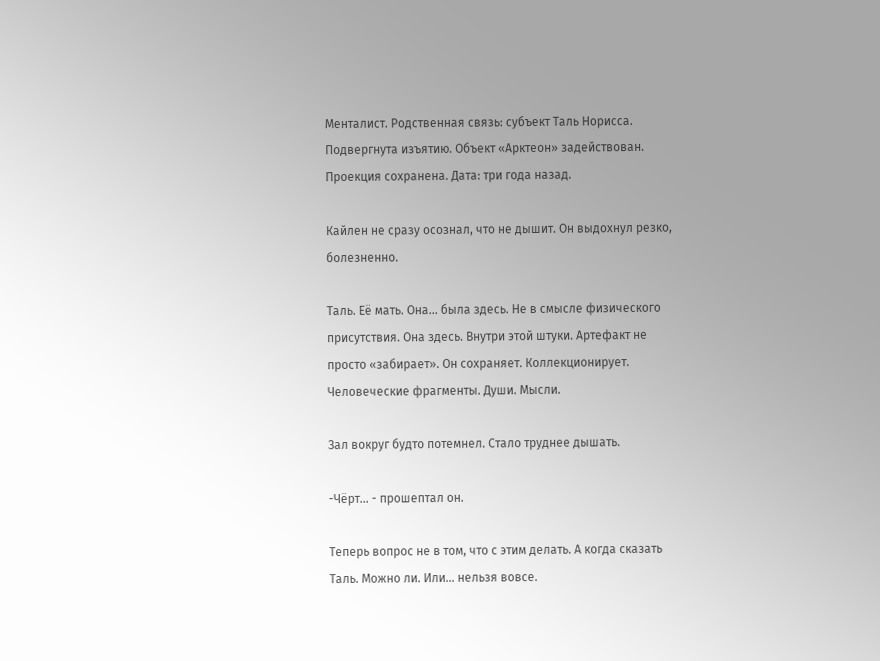Менталист. Родственная связь: субъект Таль Норисса. Подвергнута изъятию. Объект «Арктеон» задействован. Проекция сохранена. Дата: три года назад.

Кайлен не сразу осознал, что не дышит. Он выдохнул резко, болезненно.

Таль. Её мать. Она... была здесь. Не в смысле физического присутствия. Она здесь. Внутри этой штуки. Артефакт не просто «забирает». Он сохраняет. Коллекционирует. Человеческие фрагменты. Души. Мысли.

Зал вокруг будто потемнел. Стало труднее дышать.

-Чёрт... - прошептал он.

Теперь вопрос не в том, что с этим делать. А когда сказать Таль. Можно ли. Или... нельзя вовсе.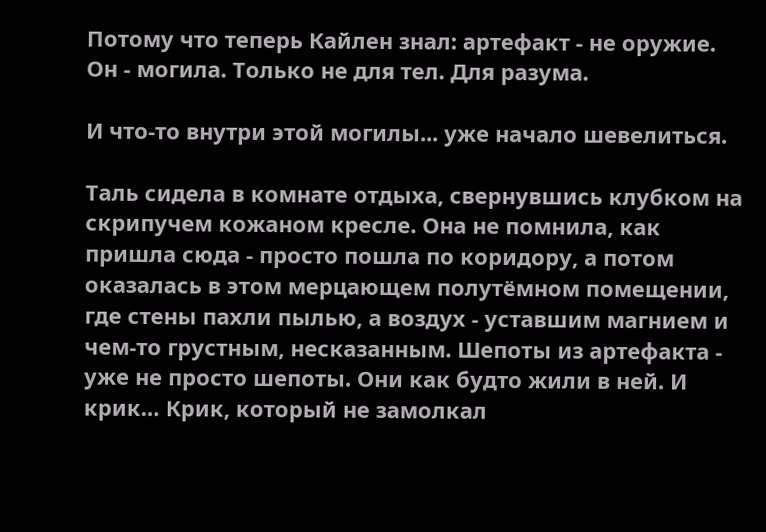Потому что теперь Кайлен знал: артефакт - не оружие. Он - могила. Только не для тел. Для разума.

И что-то внутри этой могилы... уже начало шевелиться.

Таль сидела в комнате отдыха, свернувшись клубком на скрипучем кожаном кресле. Она не помнила, как пришла сюда - просто пошла по коридору, а потом оказалась в этом мерцающем полутёмном помещении, где стены пахли пылью, а воздух - уставшим магнием и чем-то грустным, несказанным. Шепоты из артефакта - уже не просто шепоты. Они как будто жили в ней. И крик… Крик, который не замолкал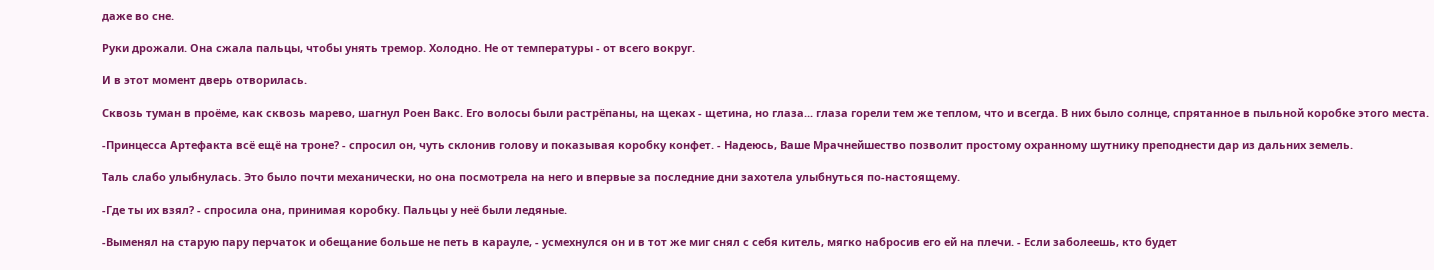даже во сне.

Руки дрожали. Она сжала пальцы, чтобы унять тремор. Холодно. Не от температуры - от всего вокруг.

И в этот момент дверь отворилась.

Сквозь туман в проёме, как сквозь марево, шагнул Роен Вакс. Его волосы были растрёпаны, на щеках - щетина, но глаза... глаза горели тем же теплом, что и всегда. В них было солнце, спрятанное в пыльной коробке этого места.

-Принцесса Артефакта всё ещё на троне? - спросил он, чуть склонив голову и показывая коробку конфет. - Надеюсь, Ваше Мрачнейшество позволит простому охранному шутнику преподнести дар из дальних земель.

Таль слабо улыбнулась. Это было почти механически, но она посмотрела на него и впервые за последние дни захотела улыбнуться по-настоящему.

-Где ты их взял? - спросила она, принимая коробку. Пальцы у неё были ледяные.

-Выменял на старую пару перчаток и обещание больше не петь в карауле, - усмехнулся он и в тот же миг снял с себя китель, мягко набросив его ей на плечи. - Если заболеешь, кто будет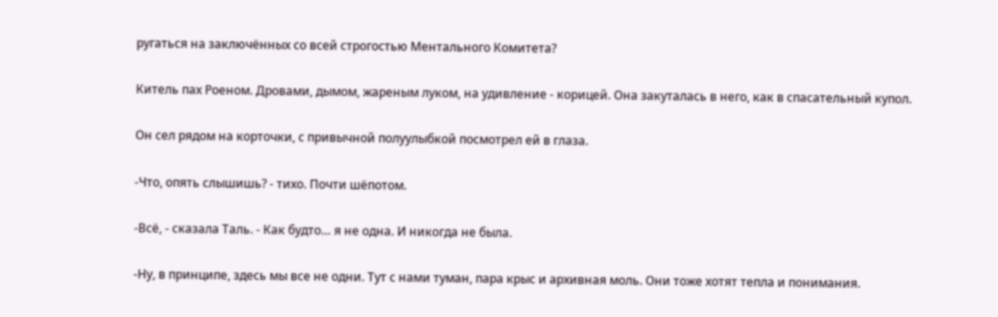ругаться на заключённых со всей строгостью Ментального Комитета?

Китель пах Роеном. Дровами, дымом, жареным луком, на удивление - корицей. Она закуталась в него, как в спасательный купол.

Он сел рядом на корточки, с привычной полуулыбкой посмотрел ей в глаза.

-Что, опять слышишь? - тихо. Почти шёпотом.

-Всё, - сказала Таль. - Как будто… я не одна. И никогда не была.

-Ну, в принципе, здесь мы все не одни. Тут с нами туман, пара крыс и архивная моль. Они тоже хотят тепла и понимания.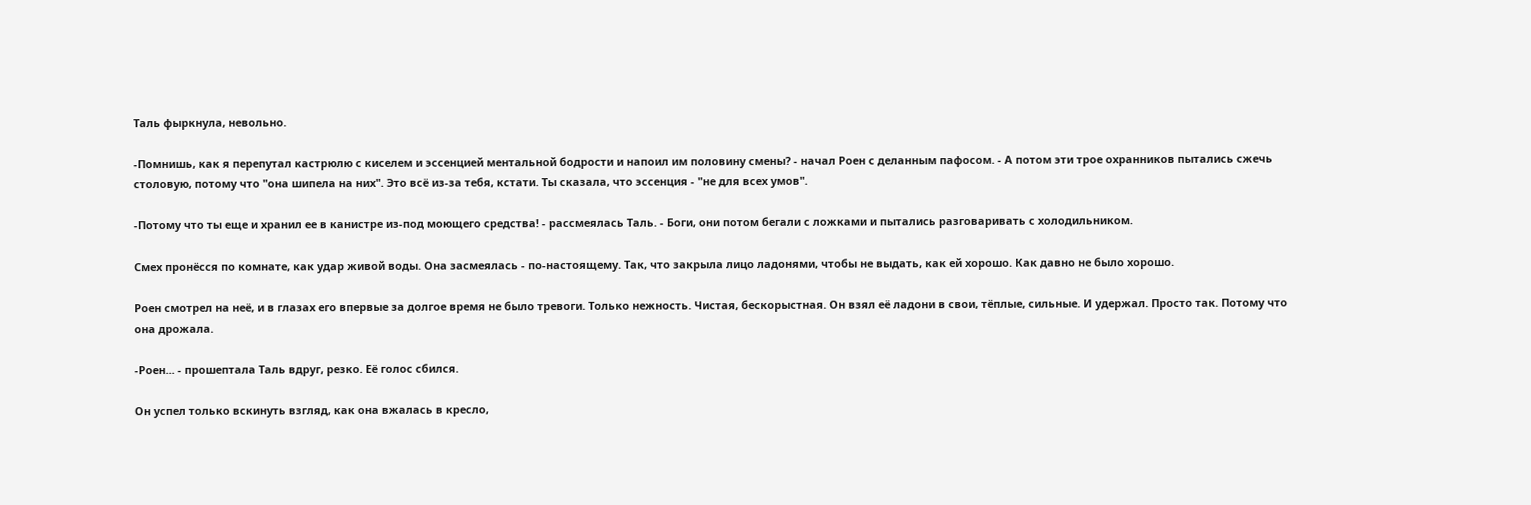Таль фыркнула, невольно.

-Помнишь, как я перепутал кастрюлю с киселем и эссенцией ментальной бодрости и напоил им половину смены? - начал Роен с деланным пафосом. - А потом эти трое охранников пытались сжечь столовую, потому что "она шипела на них". Это всё из-за тебя, кстати. Ты сказала, что эссенция - "не для всех умов".

-Потому что ты еще и хранил ее в канистре из-под моющего средства! - рассмеялась Таль. - Боги, они потом бегали с ложками и пытались разговаривать с холодильником.

Смех пронёсся по комнате, как удар живой воды. Она засмеялась - по-настоящему. Так, что закрыла лицо ладонями, чтобы не выдать, как ей хорошо. Как давно не было хорошо.

Роен смотрел на неё, и в глазах его впервые за долгое время не было тревоги. Только нежность. Чистая, бескорыстная. Он взял её ладони в свои, тёплые, сильные. И удержал. Просто так. Потому что она дрожала.

-Роен... - прошептала Таль вдруг, резко. Её голос сбился.

Он успел только вскинуть взгляд, как она вжалась в кресло,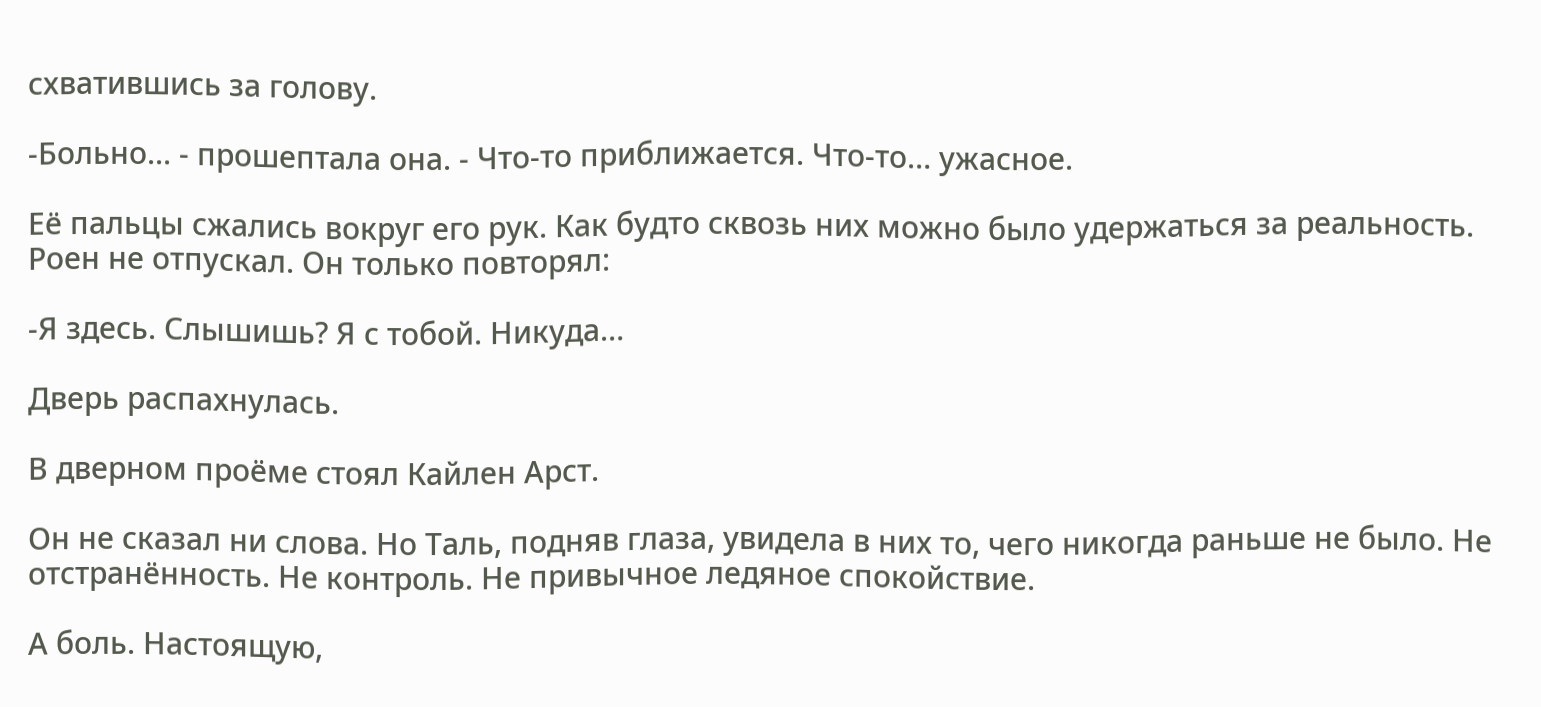схватившись за голову.

-Больно... - прошептала она. - Что-то приближается. Что-то… ужасное.

Её пальцы сжались вокруг его рук. Как будто сквозь них можно было удержаться за реальность. Роен не отпускал. Он только повторял:

-Я здесь. Слышишь? Я с тобой. Никуда…

Дверь распахнулась.

В дверном проёме стоял Кайлен Арст.

Он не сказал ни слова. Но Таль, подняв глаза, увидела в них то, чего никогда раньше не было. Не отстранённость. Не контроль. Не привычное ледяное спокойствие.

А боль. Настоящую,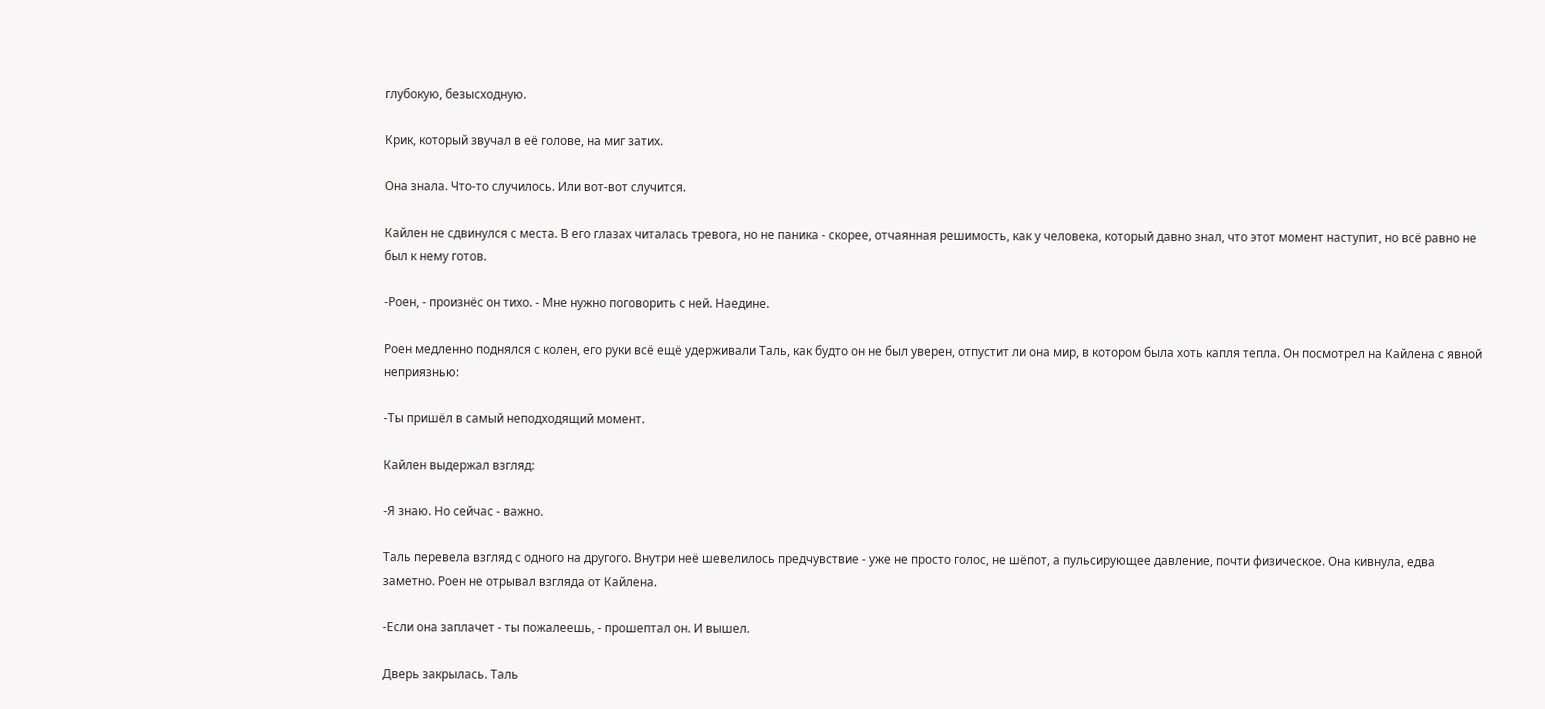глубокую, безысходную.

Крик, который звучал в её голове, на миг затих.

Она знала. Что-то случилось. Или вот-вот случится.

Кайлен не сдвинулся с места. В его глазах читалась тревога, но не паника - скорее, отчаянная решимость, как у человека, который давно знал, что этот момент наступит, но всё равно не был к нему готов.

-Роен, - произнёс он тихо. - Мне нужно поговорить с ней. Наедине.

Роен медленно поднялся с колен, его руки всё ещё удерживали Таль, как будто он не был уверен, отпустит ли она мир, в котором была хоть капля тепла. Он посмотрел на Кайлена с явной неприязнью:

-Ты пришёл в самый неподходящий момент.

Кайлен выдержал взгляд:

-Я знаю. Но сейчас - важно.

Таль перевела взгляд с одного на другого. Внутри неё шевелилось предчувствие - уже не просто голос, не шёпот, а пульсирующее давление, почти физическое. Она кивнула, едва заметно. Роен не отрывал взгляда от Кайлена.

-Если она заплачет - ты пожалеешь, - прошептал он. И вышел.

Дверь закрылась. Таль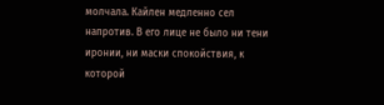молчала. Кайлен медленно сел напротив. В его лице не было ни тени иронии, ни маски спокойствия, к которой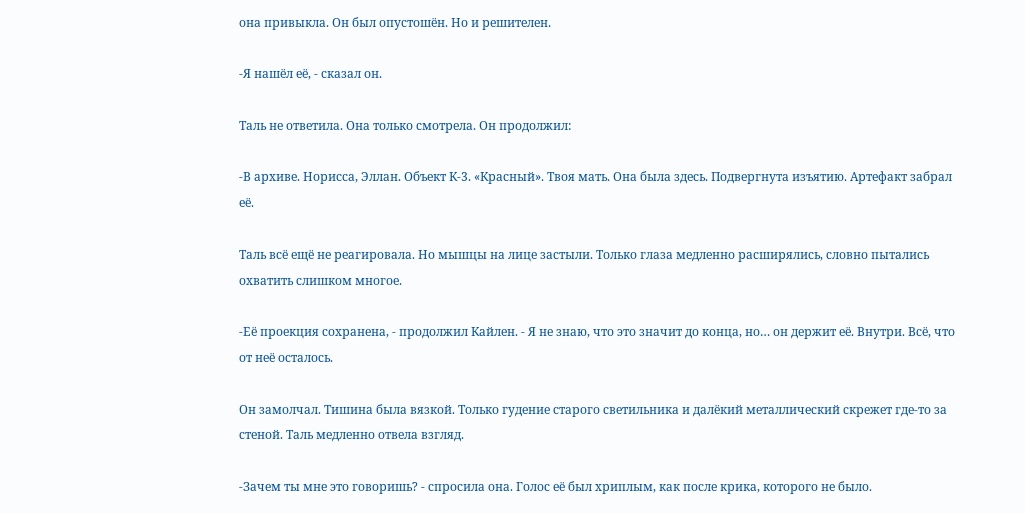она привыкла. Он был опустошён. Но и решителен.

-Я нашёл её, - сказал он.

Таль не ответила. Она только смотрела. Он продолжил:

-В архиве. Норисса, Эллан. Объект К-3. «Красный». Твоя мать. Она была здесь. Подвергнута изъятию. Артефакт забрал её.

Таль всё ещё не реагировала. Но мышцы на лице застыли. Только глаза медленно расширялись, словно пытались охватить слишком многое.

-Её проекция сохранена, - продолжил Кайлен. - Я не знаю, что это значит до конца, но… он держит её. Внутри. Всё, что от неё осталось.

Он замолчал. Тишина была вязкой. Только гудение старого светильника и далёкий металлический скрежет где-то за стеной. Таль медленно отвела взгляд.

-Зачем ты мне это говоришь? - спросила она. Голос её был хриплым, как после крика, которого не было.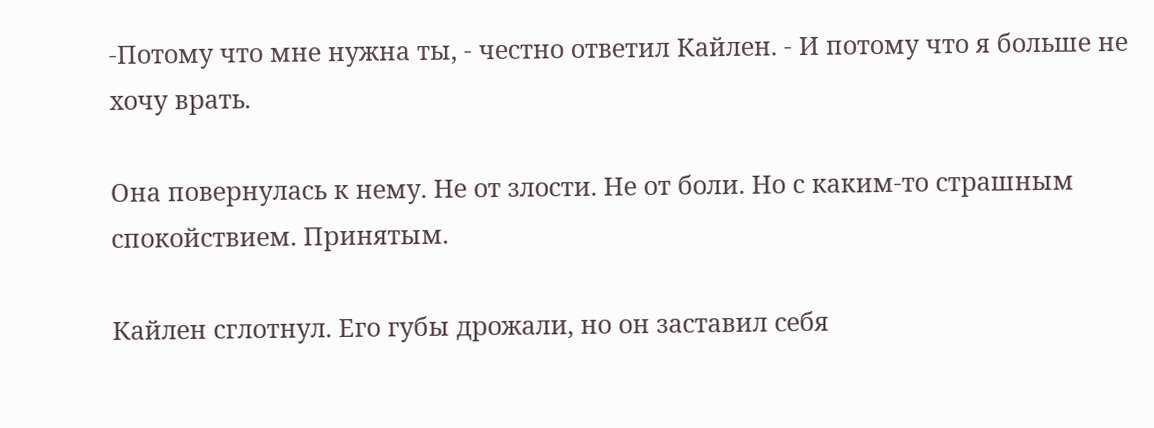-Потому что мне нужна ты, - честно ответил Кайлен. - И потому что я больше не хочу врать.

Она повернулась к нему. Не от злости. Не от боли. Но с каким-то страшным спокойствием. Принятым.

Кайлен сглотнул. Его губы дрожали, но он заставил себя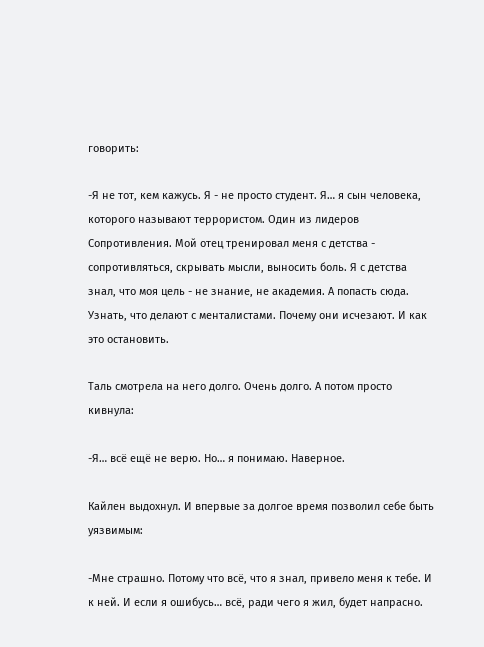говорить:

-Я не тот, кем кажусь. Я - не просто студент. Я… я сын человека, которого называют террористом. Один из лидеров Сопротивления. Мой отец тренировал меня с детства - сопротивляться, скрывать мысли, выносить боль. Я с детства знал, что моя цель - не знание, не академия. А попасть сюда. Узнать, что делают с менталистами. Почему они исчезают. И как это остановить.

Таль смотрела на него долго. Очень долго. А потом просто кивнула:

-Я… всё ещё не верю. Но… я понимаю. Наверное.

Кайлен выдохнул. И впервые за долгое время позволил себе быть уязвимым:

-Мне страшно. Потому что всё, что я знал, привело меня к тебе. И к ней. И если я ошибусь… всё, ради чего я жил, будет напрасно.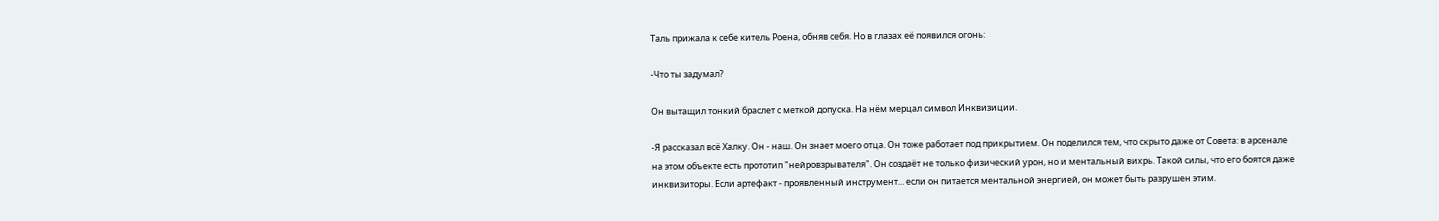Таль прижала к себе китель Роена, обняв себя. Но в глазах её появился огонь:

-Что ты задумал?

Он вытащил тонкий браслет с меткой допуска. На нём мерцал символ Инквизиции.

-Я рассказал всё Халку. Он - наш. Он знает моего отца. Он тоже работает под прикрытием. Он поделился тем, что скрыто даже от Совета: в арсенале на этом объекте есть прототип "нейровзрывателя". Он создаёт не только физический урон, но и ментальный вихрь. Такой силы, что его боятся даже инквизиторы. Если артефакт - проявленный инструмент... если он питается ментальной энергией, он может быть разрушен этим.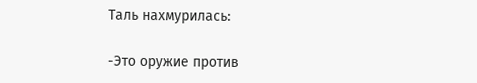Таль нахмурилась:

-Это оружие против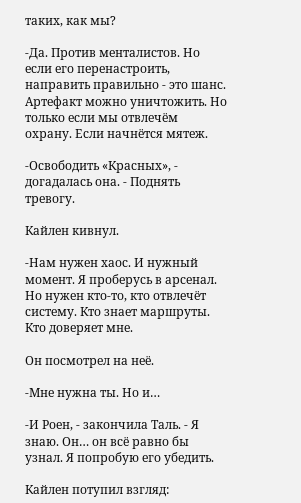таких, как мы?

-Да. Против менталистов. Но если его перенастроить, направить правильно - это шанс. Артефакт можно уничтожить. Но только если мы отвлечём охрану. Если начнётся мятеж.

-Освободить «Красных», - догадалась она. - Поднять тревогу.

Кайлен кивнул.

-Нам нужен хаос. И нужный момент. Я проберусь в арсенал. Но нужен кто-то, кто отвлечёт систему. Кто знает маршруты. Кто доверяет мне.

Он посмотрел на неё.

-Мне нужна ты. Но и…

-И Роен, - закончила Таль. - Я знаю. Он… он всё равно бы узнал. Я попробую его убедить.

Кайлен потупил взгляд: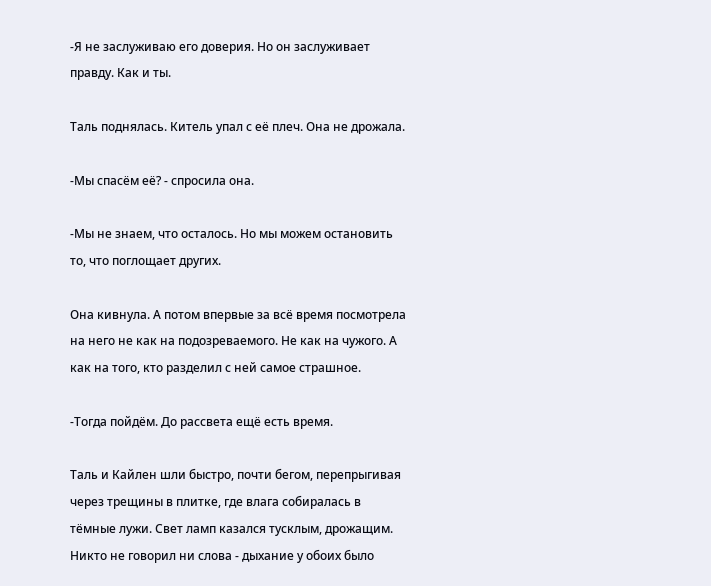-Я не заслуживаю его доверия. Но он заслуживает правду. Как и ты.

Таль поднялась. Китель упал с её плеч. Она не дрожала.

-Мы спасём её? - спросила она.

-Мы не знаем, что осталось. Но мы можем остановить то, что поглощает других.

Она кивнула. А потом впервые за всё время посмотрела на него не как на подозреваемого. Не как на чужого. А как на того, кто разделил с ней самое страшное.

-Тогда пойдём. До рассвета ещё есть время.

Таль и Кайлен шли быстро, почти бегом, перепрыгивая через трещины в плитке, где влага собиралась в тёмные лужи. Свет ламп казался тусклым, дрожащим. Никто не говорил ни слова - дыхание у обоих было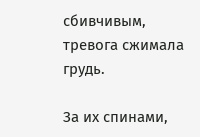сбивчивым, тревога сжимала грудь.

За их спинами,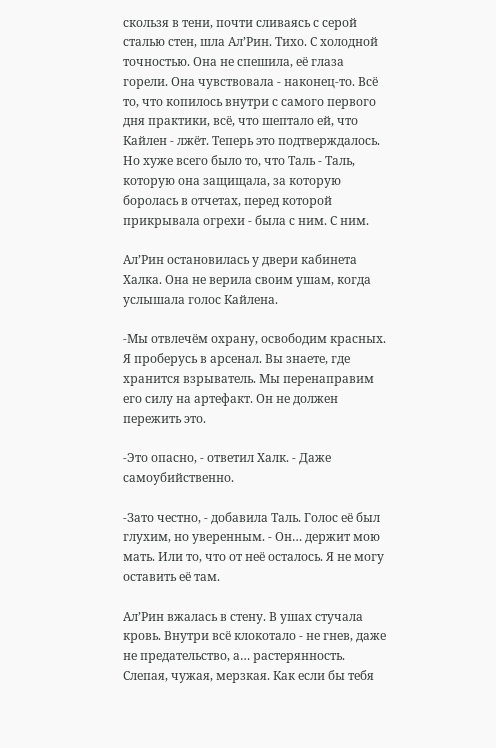скользя в тени, почти сливаясь с серой сталью стен, шла Ал’Рин. Тихо. С холодной точностью. Она не спешила, её глаза горели. Она чувствовала - наконец-то. Всё то, что копилось внутри с самого первого дня практики, всё, что шептало ей, что Кайлен - лжёт. Теперь это подтверждалось. Но хуже всего было то, что Таль - Таль, которую она защищала, за которую боролась в отчетах, перед которой прикрывала огрехи - была с ним. С ним.

Ал’Рин остановилась у двери кабинета Халка. Она не верила своим ушам, когда услышала голос Кайлена.

-Мы отвлечём охрану, освободим красных. Я проберусь в арсенал. Вы знаете, где хранится взрыватель. Мы перенаправим его силу на артефакт. Он не должен пережить это.

-Это опасно, - ответил Халк. - Даже самоубийственно.

-Зато честно, - добавила Таль. Голос её был глухим, но уверенным. - Он… держит мою мать. Или то, что от неё осталось. Я не могу оставить её там.

Ал’Рин вжалась в стену. В ушах стучала кровь. Внутри всё клокотало - не гнев, даже не предательство, а… растерянность. Слепая, чужая, мерзкая. Как если бы тебя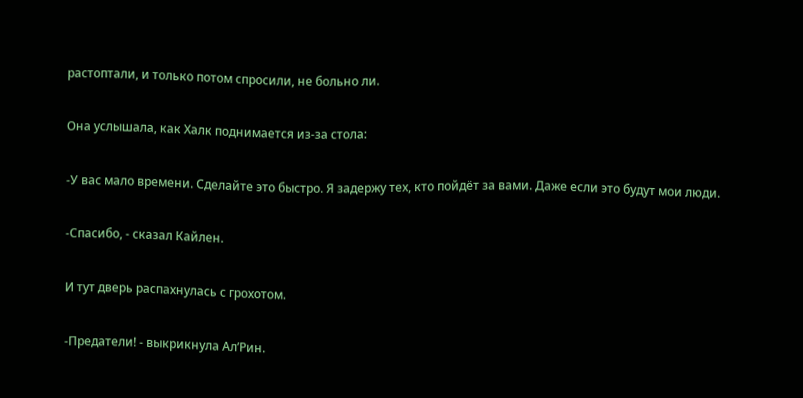растоптали, и только потом спросили, не больно ли.

Она услышала, как Халк поднимается из-за стола:

-У вас мало времени. Сделайте это быстро. Я задержу тех, кто пойдёт за вами. Даже если это будут мои люди.

-Спасибо, - сказал Кайлен.

И тут дверь распахнулась с грохотом.

-Предатели! - выкрикнула Ал’Рин.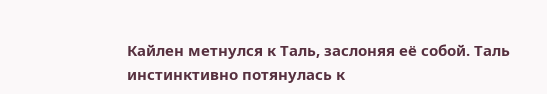Кайлен метнулся к Таль, заслоняя её собой. Таль инстинктивно потянулась к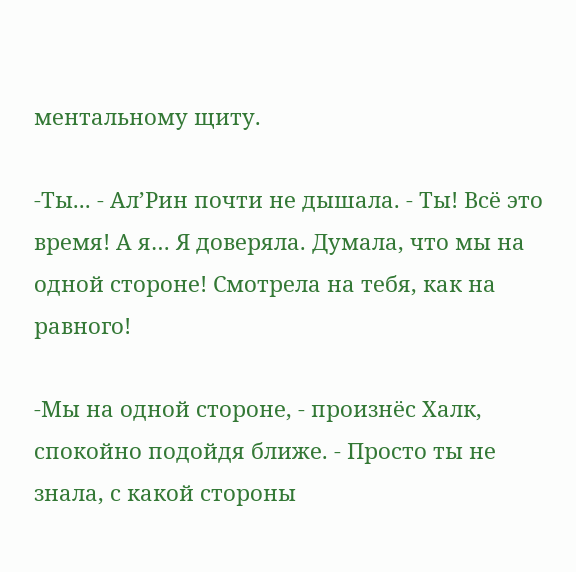ментальному щиту.

-Ты... - Ал’Рин почти не дышала. - Ты! Всё это время! А я… Я доверяла. Думала, что мы на одной стороне! Смотрела на тебя, как на равного!

-Мы на одной стороне, - произнёс Халк, спокойно подойдя ближе. - Просто ты не знала, с какой стороны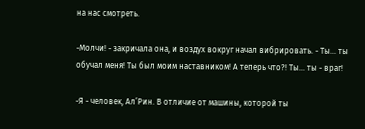на нас смотреть.

-Молчи! - закричала она, и воздух вокруг начал вибрировать. - Ты… ты обучал меня! Ты был моим наставником! А теперь что?! Ты… ты - враг!

-Я - человек, Ал’Рин. В отличие от машины, которой ты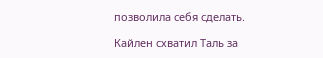позволила себя сделать.

Кайлен схватил Таль за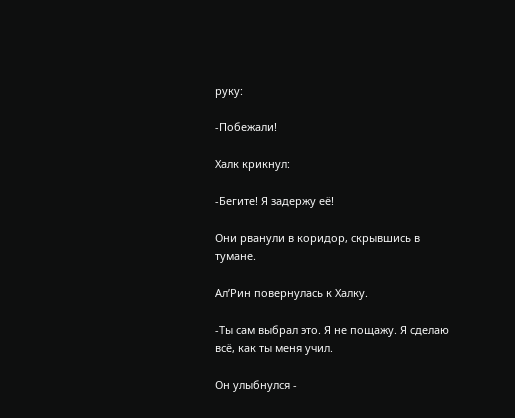руку:

-Побежали!

Халк крикнул:

-Бегите! Я задержу её!

Они рванули в коридор, скрывшись в тумане.

Ал’Рин повернулась к Халку.

-Ты сам выбрал это. Я не пощажу. Я сделаю всё, как ты меня учил.

Он улыбнулся -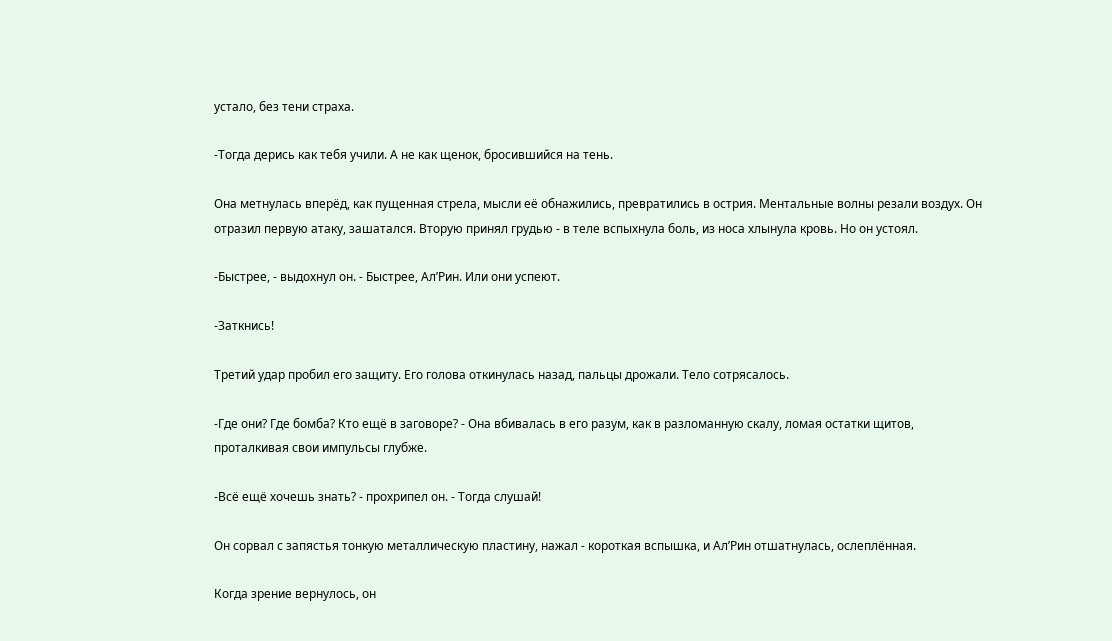устало, без тени страха.

-Тогда дерись как тебя учили. А не как щенок, бросившийся на тень.

Она метнулась вперёд, как пущенная стрела, мысли её обнажились, превратились в острия. Ментальные волны резали воздух. Он отразил первую атаку, зашатался. Вторую принял грудью - в теле вспыхнула боль, из носа хлынула кровь. Но он устоял.

-Быстрее, - выдохнул он. - Быстрее, Ал’Рин. Или они успеют.

-Заткнись!

Третий удар пробил его защиту. Его голова откинулась назад, пальцы дрожали. Тело сотрясалось.

-Где они? Где бомба? Кто ещё в заговоре? - Она вбивалась в его разум, как в разломанную скалу, ломая остатки щитов, проталкивая свои импульсы глубже.

-Всё ещё хочешь знать? - прохрипел он. - Тогда слушай!

Он сорвал с запястья тонкую металлическую пластину, нажал - короткая вспышка, и Ал’Рин отшатнулась, ослеплённая.

Когда зрение вернулось, он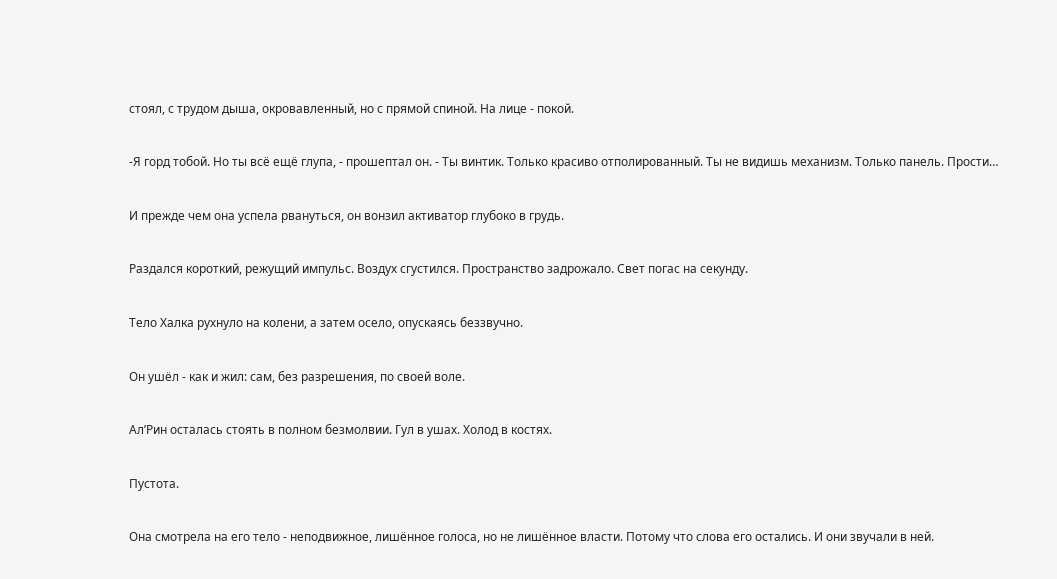стоял, с трудом дыша, окровавленный, но с прямой спиной. На лице - покой.

-Я горд тобой. Но ты всё ещё глупа, - прошептал он. - Ты винтик. Только красиво отполированный. Ты не видишь механизм. Только панель. Прости…

И прежде чем она успела рвануться, он вонзил активатор глубоко в грудь.

Раздался короткий, режущий импульс. Воздух сгустился. Пространство задрожало. Свет погас на секунду.

Тело Халка рухнуло на колени, а затем осело, опускаясь беззвучно.

Он ушёл - как и жил: сам, без разрешения, по своей воле.

Ал’Рин осталась стоять в полном безмолвии. Гул в ушах. Холод в костях.

Пустота.

Она смотрела на его тело - неподвижное, лишённое голоса, но не лишённое власти. Потому что слова его остались. И они звучали в ней.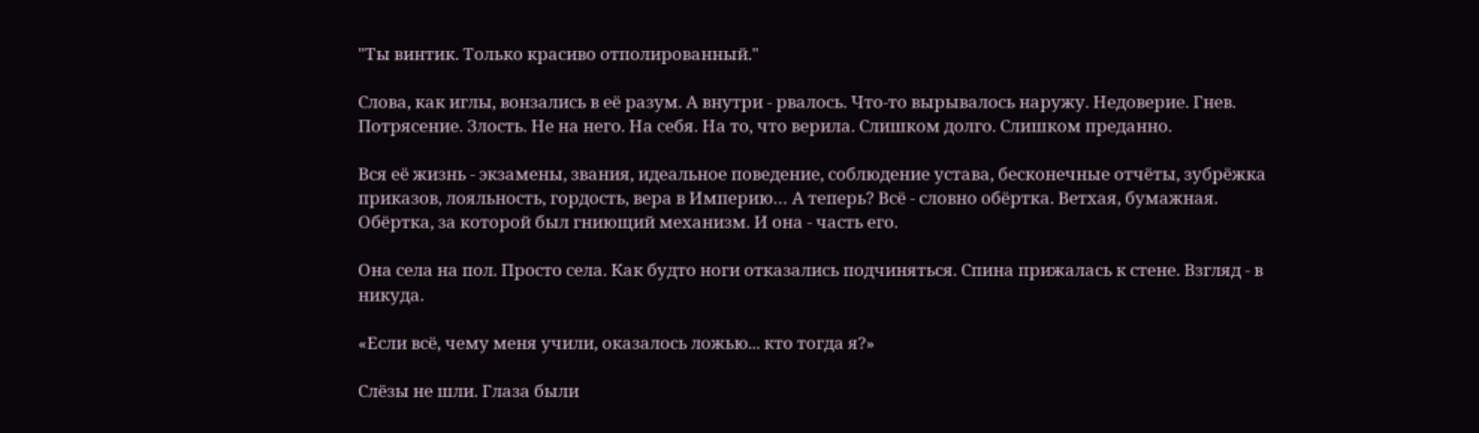"Ты винтик. Только красиво отполированный."

Слова, как иглы, вонзались в её разум. А внутри - рвалось. Что-то вырывалось наружу. Недоверие. Гнев. Потрясение. Злость. Не на него. На себя. На то, что верила. Слишком долго. Слишком преданно.

Вся её жизнь - экзамены, звания, идеальное поведение, соблюдение устава, бесконечные отчёты, зубрёжка приказов, лояльность, гордость, вера в Империю… А теперь? Всё - словно обёртка. Ветхая, бумажная. Обёртка, за которой был гниющий механизм. И она - часть его.

Она села на пол. Просто села. Как будто ноги отказались подчиняться. Спина прижалась к стене. Взгляд - в никуда.

«Если всё, чему меня учили, оказалось ложью... кто тогда я?»

Слёзы не шли. Глаза были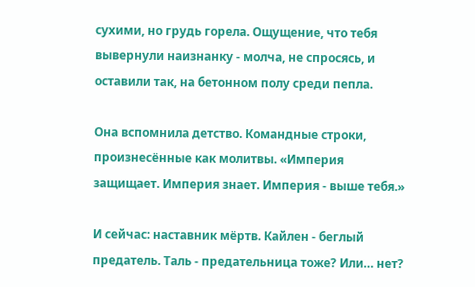сухими, но грудь горела. Ощущение, что тебя вывернули наизнанку - молча, не спросясь, и оставили так, на бетонном полу среди пепла.

Она вспомнила детство. Командные строки, произнесённые как молитвы. «Империя защищает. Империя знает. Империя - выше тебя.»

И сейчас: наставник мёртв. Кайлен - беглый предатель. Таль - предательница тоже? Или… нет?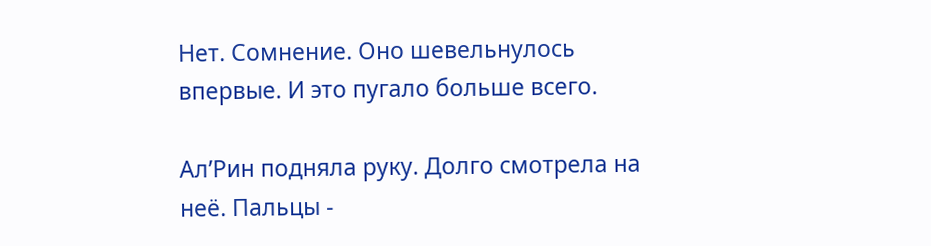Нет. Сомнение. Оно шевельнулось впервые. И это пугало больше всего.

Ал’Рин подняла руку. Долго смотрела на неё. Пальцы -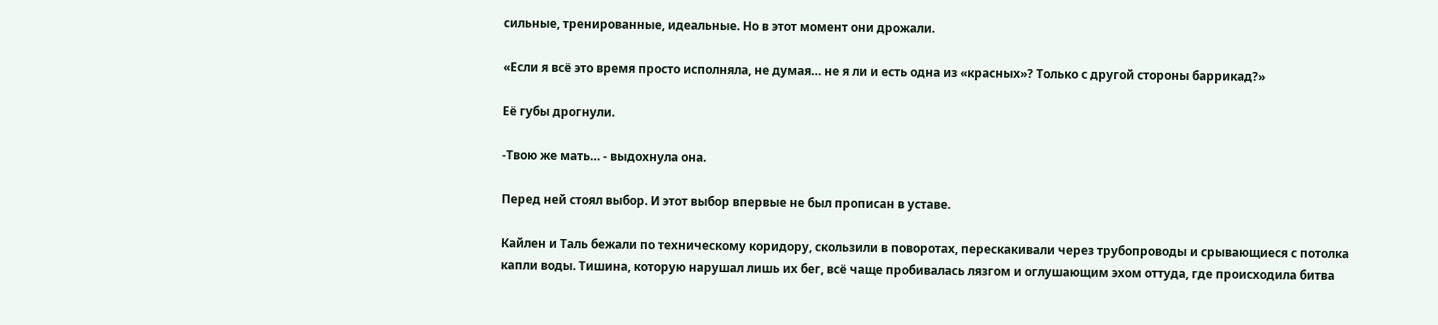сильные, тренированные, идеальные. Но в этот момент они дрожали.

«Если я всё это время просто исполняла, не думая… не я ли и есть одна из «красных»? Только с другой стороны баррикад?»

Её губы дрогнули.

-Твою же мать… - выдохнула она.

Перед ней стоял выбор. И этот выбор впервые не был прописан в уставе.

Кайлен и Таль бежали по техническому коридору, скользили в поворотах, перескакивали через трубопроводы и срывающиеся с потолка капли воды. Тишина, которую нарушал лишь их бег, всё чаще пробивалась лязгом и оглушающим эхом оттуда, где происходила битва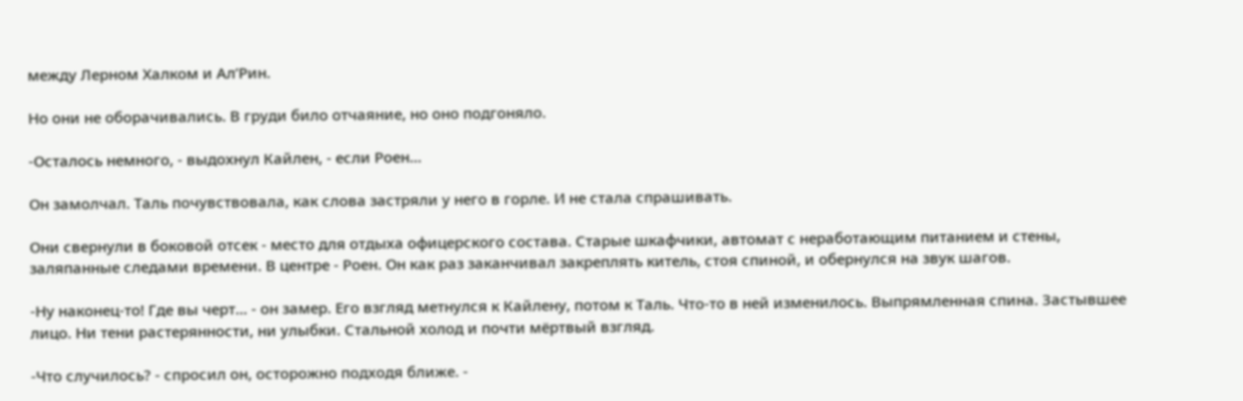между Лерном Халком и Ал’Рин.

Но они не оборачивались. В груди било отчаяние, но оно подгоняло.

-Осталось немного, - выдохнул Кайлен, - если Роен…

Он замолчал. Таль почувствовала, как слова застряли у него в горле. И не стала спрашивать.

Они свернули в боковой отсек - место для отдыха офицерского состава. Старые шкафчики, автомат с неработающим питанием и стены, заляпанные следами времени. В центре - Роен. Он как раз заканчивал закреплять китель, стоя спиной, и обернулся на звук шагов.

-Ну наконец-то! Где вы черт... - он замер. Его взгляд метнулся к Кайлену, потом к Таль. Что-то в ней изменилось. Выпрямленная спина. Застывшее лицо. Ни тени растерянности, ни улыбки. Стальной холод и почти мёртвый взгляд.

-Что случилось? - спросил он, осторожно подходя ближе. -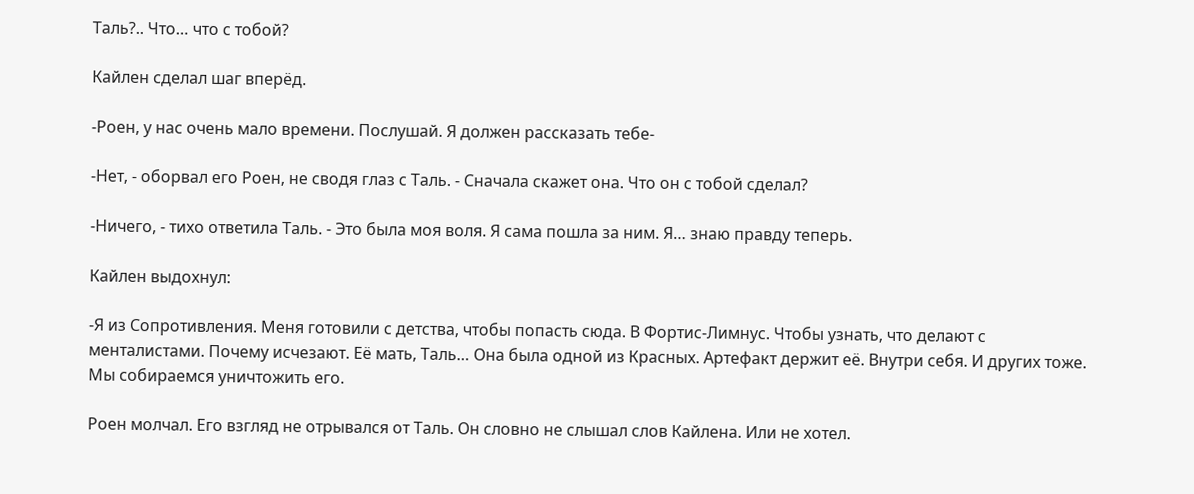Таль?.. Что… что с тобой?

Кайлен сделал шаг вперёд.

-Роен, у нас очень мало времени. Послушай. Я должен рассказать тебе-

-Нет, - оборвал его Роен, не сводя глаз с Таль. - Сначала скажет она. Что он с тобой сделал?

-Ничего, - тихо ответила Таль. - Это была моя воля. Я сама пошла за ним. Я… знаю правду теперь.

Кайлен выдохнул:

-Я из Сопротивления. Меня готовили с детства, чтобы попасть сюда. В Фортис-Лимнус. Чтобы узнать, что делают с менталистами. Почему исчезают. Её мать, Таль… Она была одной из Красных. Артефакт держит её. Внутри себя. И других тоже. Мы собираемся уничтожить его.

Роен молчал. Его взгляд не отрывался от Таль. Он словно не слышал слов Кайлена. Или не хотел.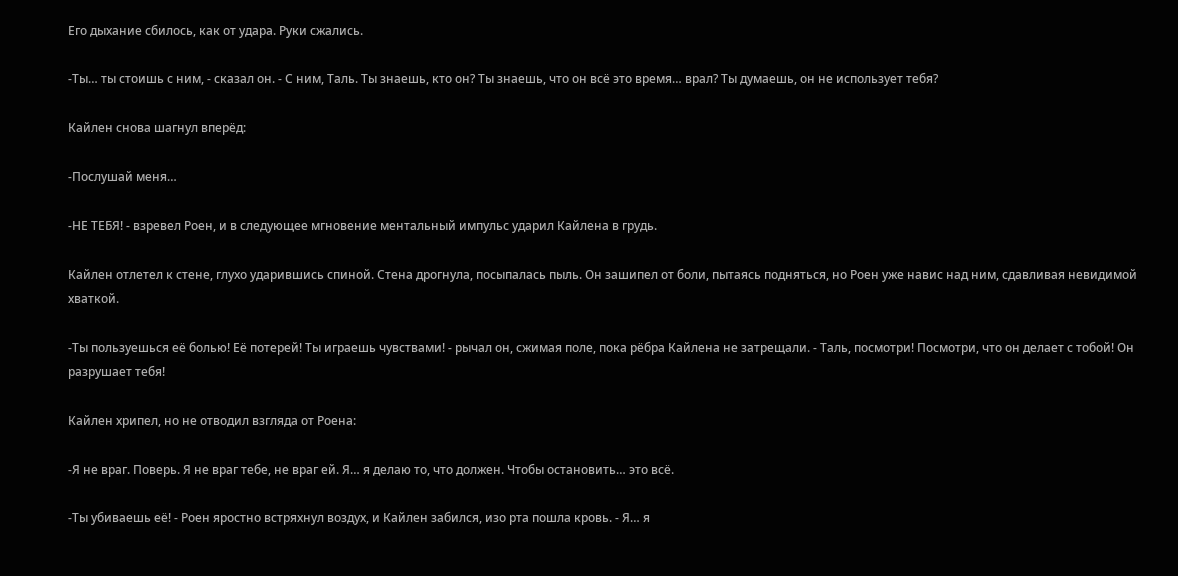Его дыхание сбилось, как от удара. Руки сжались.

-Ты… ты стоишь с ним, - сказал он. - С ним, Таль. Ты знаешь, кто он? Ты знаешь, что он всё это время… врал? Ты думаешь, он не использует тебя?

Кайлен снова шагнул вперёд:

-Послушай меня…

-НЕ ТЕБЯ! - взревел Роен, и в следующее мгновение ментальный импульс ударил Кайлена в грудь.

Кайлен отлетел к стене, глухо ударившись спиной. Стена дрогнула, посыпалась пыль. Он зашипел от боли, пытаясь подняться, но Роен уже навис над ним, сдавливая невидимой хваткой.

-Ты пользуешься её болью! Её потерей! Ты играешь чувствами! - рычал он, сжимая поле, пока рёбра Кайлена не затрещали. - Таль, посмотри! Посмотри, что он делает с тобой! Он разрушает тебя!

Кайлен хрипел, но не отводил взгляда от Роена:

-Я не враг. Поверь. Я не враг тебе, не враг ей. Я… я делаю то, что должен. Чтобы остановить… это всё.

-Ты убиваешь её! - Роен яростно встряхнул воздух, и Кайлен забился, изо рта пошла кровь. - Я… я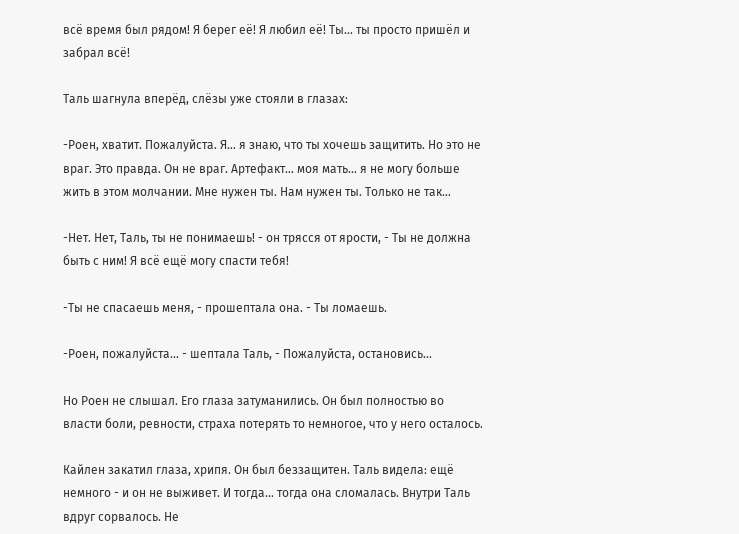всё время был рядом! Я берег её! Я любил её! Ты... ты просто пришёл и забрал всё!

Таль шагнула вперёд, слёзы уже стояли в глазах:

-Роен, хватит. Пожалуйста. Я… я знаю, что ты хочешь защитить. Но это не враг. Это правда. Он не враг. Артефакт… моя мать… я не могу больше жить в этом молчании. Мне нужен ты. Нам нужен ты. Только не так…

-Нет. Нет, Таль, ты не понимаешь! - он трясся от ярости, - Ты не должна быть с ним! Я всё ещё могу спасти тебя!

-Ты не спасаешь меня, - прошептала она. - Ты ломаешь.

-Роен, пожалуйста... - шептала Таль, - Пожалуйста, остановись…

Но Роен не слышал. Его глаза затуманились. Он был полностью во власти боли, ревности, страха потерять то немногое, что у него осталось.

Кайлен закатил глаза, хрипя. Он был беззащитен. Таль видела: ещё немного - и он не выживет. И тогда… тогда она сломалась. Внутри Таль вдруг сорвалось. Не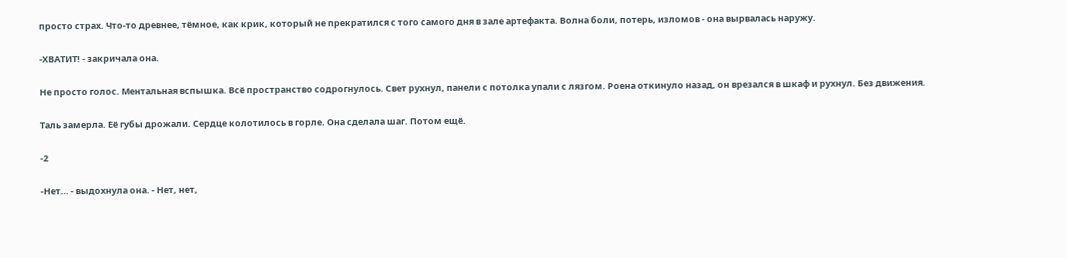просто страх. Что-то древнее, тёмное, как крик, который не прекратился с того самого дня в зале артефакта. Волна боли, потерь, изломов - она вырвалась наружу.

-ХВАТИТ! - закричала она.

Не просто голос. Ментальная вспышка. Всё пространство содрогнулось. Свет рухнул, панели с потолка упали с лязгом. Роена откинуло назад, он врезался в шкаф и рухнул. Без движения.

Таль замерла. Её губы дрожали. Сердце колотилось в горле. Она сделала шаг. Потом ещё.

-2

-Нет… - выдохнула она. - Нет, нет,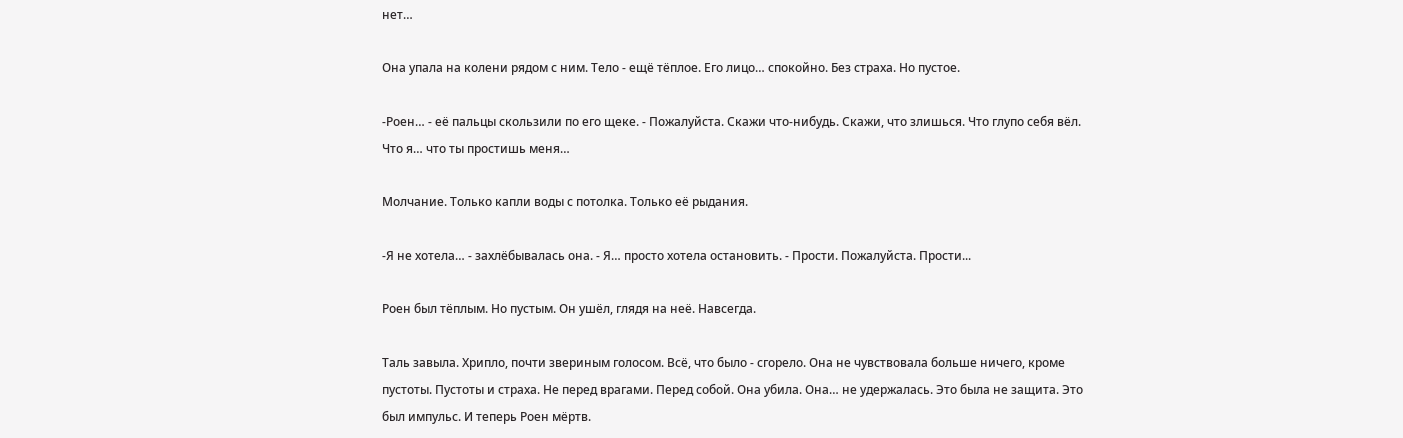нет…

Она упала на колени рядом с ним. Тело - ещё тёплое. Его лицо… спокойно. Без страха. Но пустое.

-Роен… - её пальцы скользили по его щеке. - Пожалуйста. Скажи что-нибудь. Скажи, что злишься. Что глупо себя вёл. Что я… что ты простишь меня…

Молчание. Только капли воды с потолка. Только её рыдания.

-Я не хотела… - захлёбывалась она. - Я… просто хотела остановить. - Прости. Пожалуйста. Прости...

Роен был тёплым. Но пустым. Он ушёл, глядя на неё. Навсегда.

Таль завыла. Хрипло, почти звериным голосом. Всё, что было - сгорело. Она не чувствовала больше ничего, кроме пустоты. Пустоты и страха. Не перед врагами. Перед собой. Она убила. Она… не удержалась. Это была не защита. Это был импульс. И теперь Роен мёртв.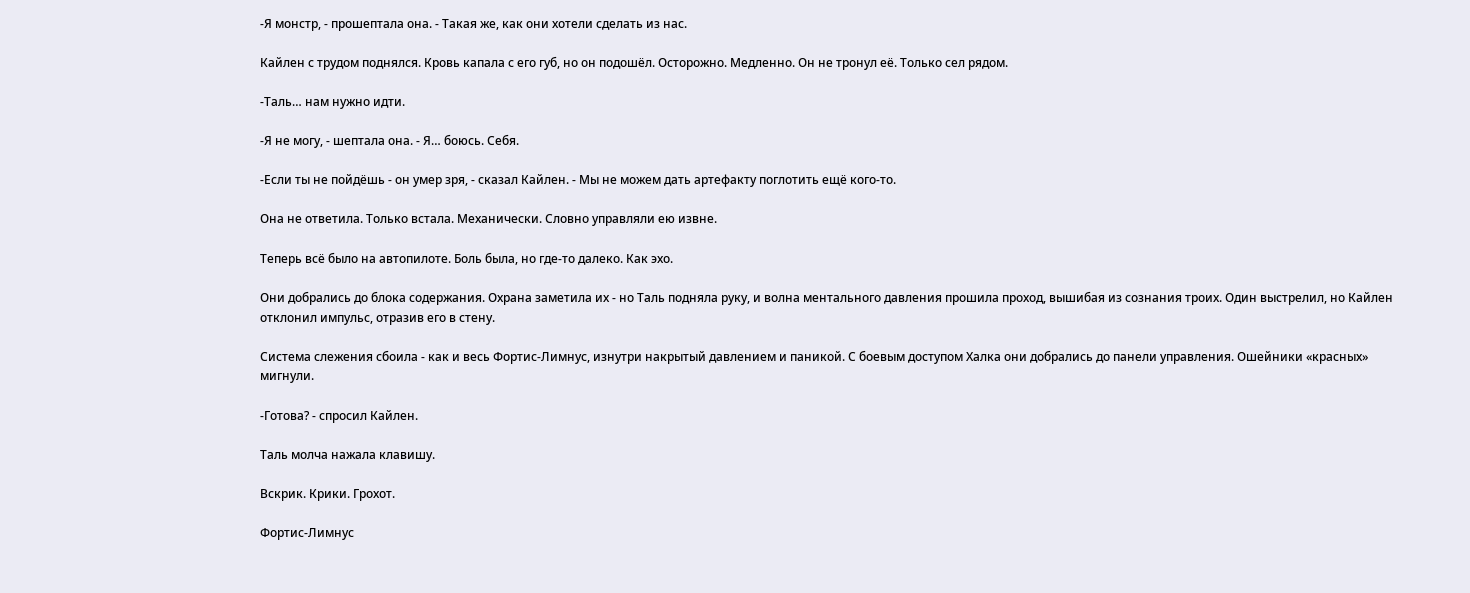-Я монстр, - прошептала она. - Такая же, как они хотели сделать из нас.

Кайлен с трудом поднялся. Кровь капала с его губ, но он подошёл. Осторожно. Медленно. Он не тронул её. Только сел рядом.

-Таль… нам нужно идти.

-Я не могу, - шептала она. - Я… боюсь. Себя.

-Если ты не пойдёшь - он умер зря, - сказал Кайлен. - Мы не можем дать артефакту поглотить ещё кого-то.

Она не ответила. Только встала. Механически. Словно управляли ею извне.

Теперь всё было на автопилоте. Боль была, но где-то далеко. Как эхо.

Они добрались до блока содержания. Охрана заметила их - но Таль подняла руку, и волна ментального давления прошила проход, вышибая из сознания троих. Один выстрелил, но Кайлен отклонил импульс, отразив его в стену.

Система слежения сбоила - как и весь Фортис-Лимнус, изнутри накрытый давлением и паникой. С боевым доступом Халка они добрались до панели управления. Ошейники «красных» мигнули.

-Готова? - спросил Кайлен.

Таль молча нажала клавишу.

Вскрик. Крики. Грохот.

Фортис-Лимнус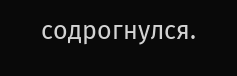содрогнулся.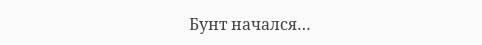Бунт начался…